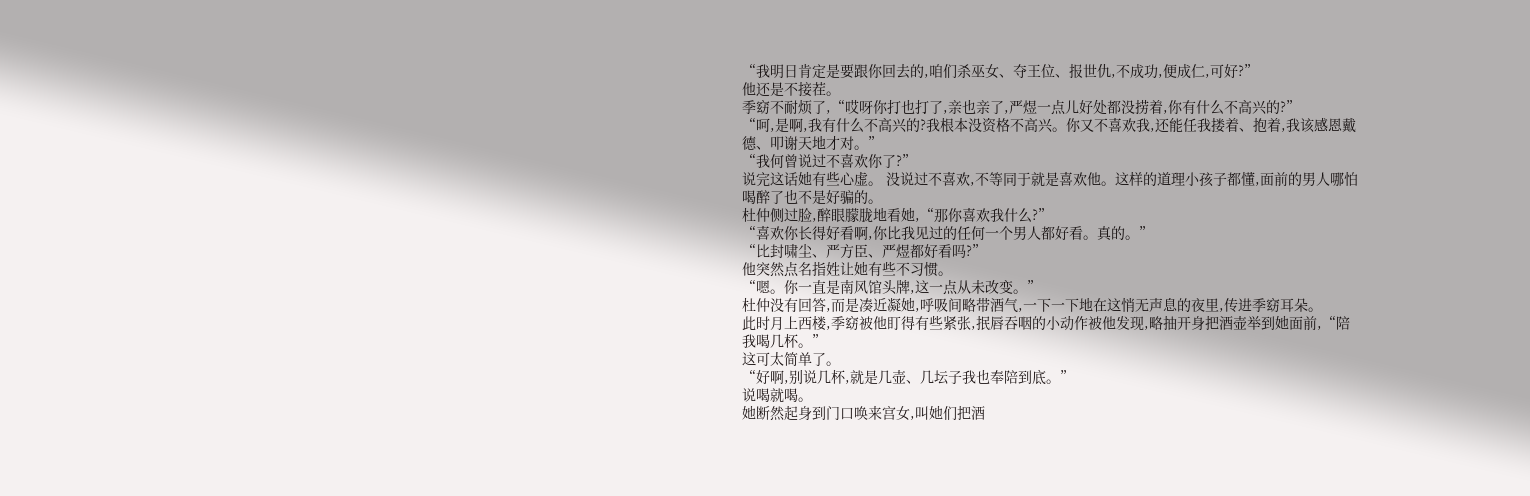“我明日肯定是要跟你回去的,咱们杀巫女、夺王位、报世仇,不成功,便成仁,可好?”
他还是不接茬。
季窈不耐烦了,“哎呀你打也打了,亲也亲了,严煜一点儿好处都没捞着,你有什么不高兴的?”
“呵,是啊,我有什么不高兴的?我根本没资格不高兴。你又不喜欢我,还能任我搂着、抱着,我该感恩戴德、叩谢天地才对。”
“我何曾说过不喜欢你了?”
说完这话她有些心虚。 没说过不喜欢,不等同于就是喜欢他。这样的道理小孩子都懂,面前的男人哪怕喝醉了也不是好骗的。
杜仲侧过脸,醉眼朦胧地看她,“那你喜欢我什么?”
“喜欢你长得好看啊,你比我见过的任何一个男人都好看。真的。”
“比封啸尘、严方臣、严煜都好看吗?”
他突然点名指姓让她有些不习惯。
“嗯。你一直是南风馆头牌,这一点从未改变。”
杜仲没有回答,而是凑近凝她,呼吸间略带酒气,一下一下地在这悄无声息的夜里,传进季窈耳朵。
此时月上西楼,季窈被他盯得有些紧张,抿唇吞咽的小动作被他发现,略抽开身把酒壶举到她面前,“陪我喝几杯。”
这可太简单了。
“好啊,别说几杯,就是几壶、几坛子我也奉陪到底。”
说喝就喝。
她断然起身到门口唤来宫女,叫她们把酒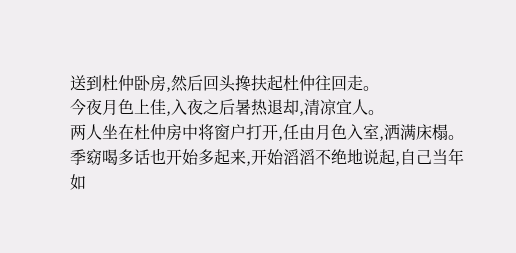送到杜仲卧房,然后回头搀扶起杜仲往回走。
今夜月色上佳,入夜之后暑热退却,清凉宜人。
两人坐在杜仲房中将窗户打开,任由月色入室,洒满床榻。季窈喝多话也开始多起来,开始滔滔不绝地说起,自己当年如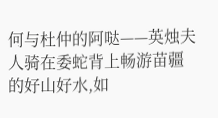何与杜仲的阿哒——英烛夫人骑在委蛇背上畅游苗疆的好山好水,如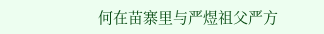何在苗寨里与严煜祖父严方